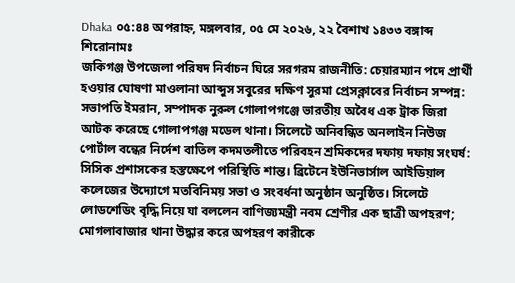Dhaka ০৫:৪৪ অপরাহ্ন, মঙ্গলবার, ০৫ মে ২০২৬, ২২ বৈশাখ ১৪৩৩ বঙ্গাব্দ
শিরোনামঃ
জকিগঞ্জ উপজেলা পরিষদ নির্বাচন ঘিরে সরগরম রাজনীতি: চেয়ারম্যান পদে প্রার্থী হওয়ার ঘোষণা মাওলানা আব্দুস সবুরের দক্ষিণ সুরমা প্রেসক্লাবের নির্বাচন সম্পন্ন: সভাপতি ইমরান, সম্পাদক নুরুল গোলাপগঞ্জে ভারতীয় অবৈধ এক ট্রাক জিরা আটক করেছে গোলাপগঞ্জ মডেল থানা। সিলেটে অনিবন্ধিত অনলাইন নিউজ পোর্টাল বন্ধের নির্দেশ বাতিল কদমতলীতে পরিবহন শ্রমিকদের দফায় দফায় সংঘর্ষ: সিসিক প্রশাসকের হস্তক্ষেপে পরিস্থিতি শান্ত। ব্রিটেনে ইউনিভার্সাল আইডিয়াল কলেজের উদ্যোগে মতবিনিময় সভা ও সংবর্ধনা অনুষ্ঠান অনুষ্ঠিত। সিলেটে লোডশেডিং বৃদ্ধি নিয়ে যা বললেন বাণিজ্যমন্ত্রী নবম শ্রেণীর এক ছাত্রী অপহরণ; মোগলাবাজার থানা উদ্ধার করে অপহরণ কারীকে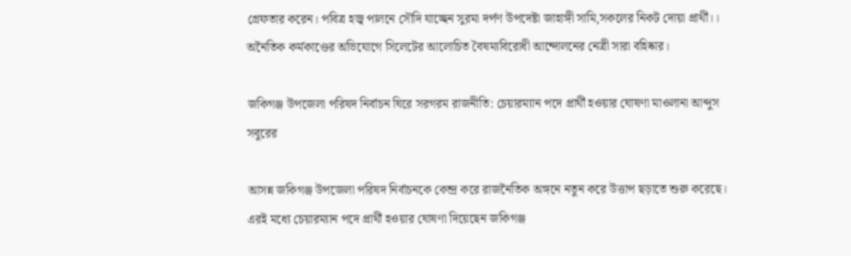গ্রেফতার করেন। পবিত্র হজ্ব পালনে সৌদি যাচ্ছেন সুরমা দর্পণ উপদেষ্টা জাহাঙ্গী সামি,সকলের নিকট দোয়া প্রার্থী।। অনৈতিক কর্মকাণ্ডের অভিযোগে সিলেটের আলোচিত বৈষম্যবিরোধী আন্দোলনের নেত্রী সারা বহিষ্কার।

জকিগঞ্জ উপজেলা পরিষদ নির্বাচন ঘিরে সরগরম রাজনীতি: চেয়ারম্যান পদে প্রার্থী হওয়ার ঘোষণা মাওলানা আব্দুস সবুরের

আসন্ন জকিগঞ্জ উপজেলা পরিষদ নির্বাচনকে কেন্দ্র করে রাজনৈতিক অঙ্গনে নতুন করে উত্তাপ ছড়াতে শুরু করেছে। এরই মধ্যে চেয়ারম্যান পদে প্রার্থী হওয়ার ঘোষণা দিয়েছেন জকিগঞ্জ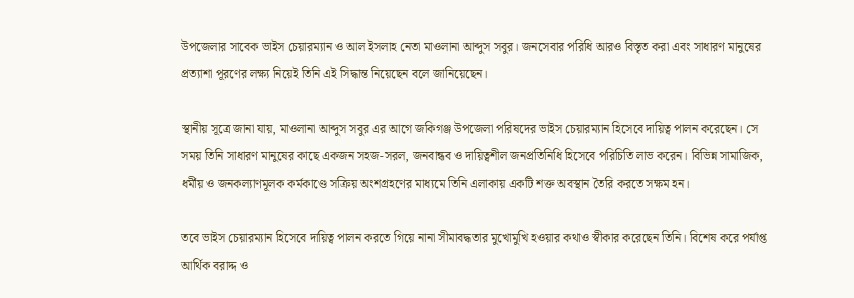উপজেলার সাবেক ভাইস চেয়ারম্যান ও আল ইসলাহ নেতা মাওলানা আব্দুস সবুর। জনসেবার পরিধি আরও বিস্তৃত করা এবং সাধারণ মানুষের প্রত্যাশা পূরণের লক্ষ্য নিয়েই তিনি এই সিদ্ধান্ত নিয়েছেন বলে জানিয়েছেন।

স্থানীয় সূত্রে জানা যায়, মাওলানা আব্দুস সবুর এর আগে জকিগঞ্জ উপজেলা পরিষদের ভাইস চেয়ারম্যান হিসেবে দায়িত্ব পালন করেছেন। সে সময় তিনি সাধারণ মানুষের কাছে একজন সহজ-সরল, জনবান্ধব ও দায়িত্বশীল জনপ্রতিনিধি হিসেবে পরিচিতি লাভ করেন। বিভিন্ন সামাজিক, ধর্মীয় ও জনকল্যাণমূলক কর্মকাণ্ডে সক্রিয় অংশগ্রহণের মাধ্যমে তিনি এলাকায় একটি শক্ত অবস্থান তৈরি করতে সক্ষম হন।

তবে ভাইস চেয়ারম্যান হিসেবে দায়িত্ব পালন করতে গিয়ে নানা সীমাবদ্ধতার মুখোমুখি হওয়ার কথাও স্বীকার করেছেন তিনি। বিশেষ করে পর্যাপ্ত আর্থিক বরাদ্দ ও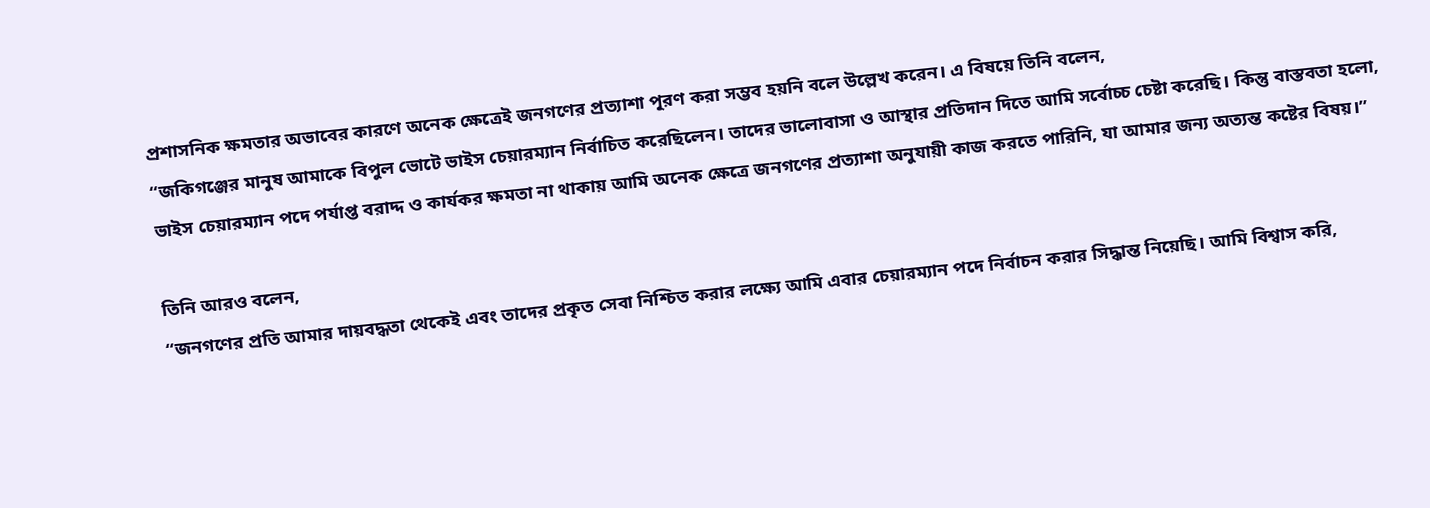প্রশাসনিক ক্ষমতার অভাবের কারণে অনেক ক্ষেত্রেই জনগণের প্রত্যাশা পূরণ করা সম্ভব হয়নি বলে উল্লেখ করেন। এ বিষয়ে তিনি বলেন,
“জকিগঞ্জের মানুষ আমাকে বিপুল ভোটে ভাইস চেয়ারম্যান নির্বাচিত করেছিলেন। তাদের ভালোবাসা ও আস্থার প্রতিদান দিতে আমি সর্বোচ্চ চেষ্টা করেছি। কিন্তু বাস্তবতা হলো, ভাইস চেয়ারম্যান পদে পর্যাপ্ত বরাদ্দ ও কার্যকর ক্ষমতা না থাকায় আমি অনেক ক্ষেত্রে জনগণের প্রত্যাশা অনুযায়ী কাজ করতে পারিনি, যা আমার জন্য অত্যন্ত কষ্টের বিষয়।”

তিনি আরও বলেন,
“জনগণের প্রতি আমার দায়বদ্ধতা থেকেই এবং তাদের প্রকৃত সেবা নিশ্চিত করার লক্ষ্যে আমি এবার চেয়ারম্যান পদে নির্বাচন করার সিদ্ধান্ত নিয়েছি। আমি বিশ্বাস করি,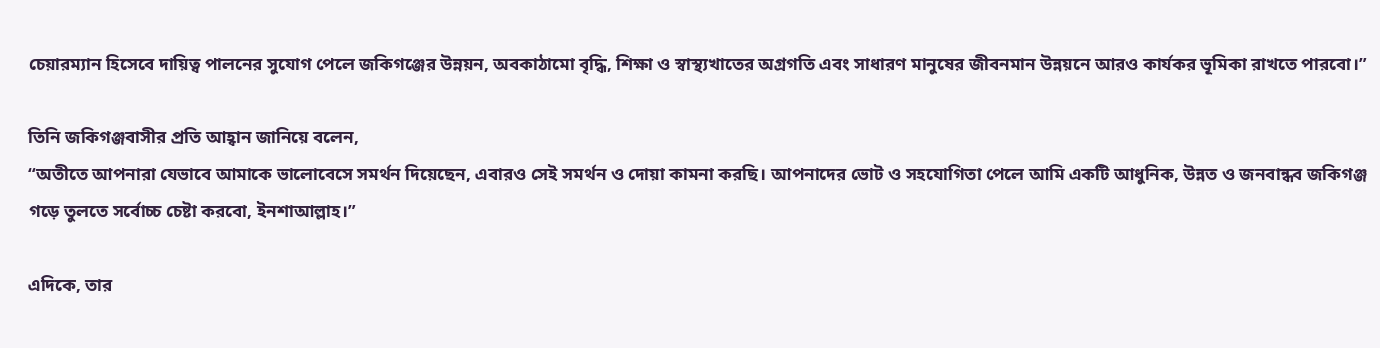চেয়ারম্যান হিসেবে দায়িত্ব পালনের সুযোগ পেলে জকিগঞ্জের উন্নয়ন, অবকাঠামো বৃদ্ধি, শিক্ষা ও স্বাস্থ্যখাতের অগ্রগতি এবং সাধারণ মানুষের জীবনমান উন্নয়নে আরও কার্যকর ভূমিকা রাখতে পারবো।”

তিনি জকিগঞ্জবাসীর প্রতি আহ্বান জানিয়ে বলেন,
“অতীতে আপনারা যেভাবে আমাকে ভালোবেসে সমর্থন দিয়েছেন, এবারও সেই সমর্থন ও দোয়া কামনা করছি। আপনাদের ভোট ও সহযোগিতা পেলে আমি একটি আধুনিক, উন্নত ও জনবান্ধব জকিগঞ্জ গড়ে তুলতে সর্বোচ্চ চেষ্টা করবো, ইনশাআল্লাহ।”

এদিকে, তার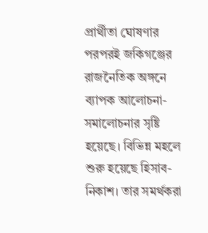প্রার্থীতা ঘোষণার পরপরই জকিগঞ্জের রাজনৈতিক অঙ্গনে ব্যাপক আলোচনা-সমালোচনার সৃষ্টি হয়েছে। বিভিন্ন মহলে শুরু হয়েছে হিসাব-নিকাশ। তার সমর্থকরা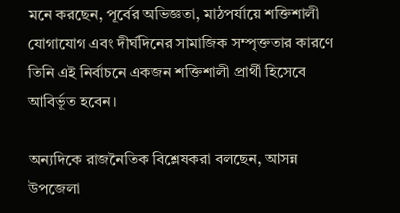মনে করছেন, পূর্বের অভিজ্ঞতা, মাঠপর্যায়ে শক্তিশালী যোগাযোগ এবং দীর্ঘদিনের সামাজিক সম্পৃক্ততার কারণে তিনি এই নির্বাচনে একজন শক্তিশালী প্রার্থী হিসেবে আবির্ভূত হবেন।

অন্যদিকে রাজনৈতিক বিশ্লেষকরা বলছেন, আসন্ন উপজেলা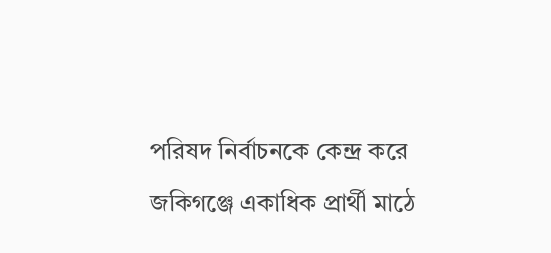পরিষদ নির্বাচনকে কেন্দ্র করে জকিগঞ্জে একাধিক প্রার্থী মাঠে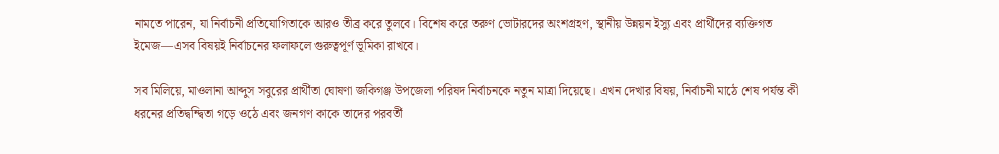নামতে পারেন, যা নির্বাচনী প্রতিযোগিতাকে আরও তীব্র করে তুলবে। বিশেষ করে তরুণ ভোটারদের অংশগ্রহণ, স্থানীয় উন্নয়ন ইস্যু এবং প্রার্থীদের ব্যক্তিগত ইমেজ—এসব বিষয়ই নির্বাচনের ফলাফলে গুরুত্বপূর্ণ ভূমিকা রাখবে।

সব মিলিয়ে, মাওলানা আব্দুস সবুরের প্রার্থীতা ঘোষণা জকিগঞ্জ উপজেলা পরিষদ নির্বাচনকে নতুন মাত্রা দিয়েছে। এখন দেখার বিষয়, নির্বাচনী মাঠে শেষ পর্যন্ত কী ধরনের প্রতিদ্বন্দ্বিতা গড়ে ওঠে এবং জনগণ কাকে তাদের পরবর্তী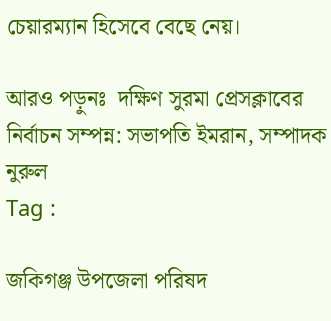চেয়ারম্যান হিসেবে বেছে নেয়।

আরও পড়ুনঃ  দক্ষিণ সুরমা প্রেসক্লাবের নির্বাচন সম্পন্ন: সভাপতি ইমরান, সম্পাদক নুরুল
Tag :

জকিগঞ্জ উপজেলা পরিষদ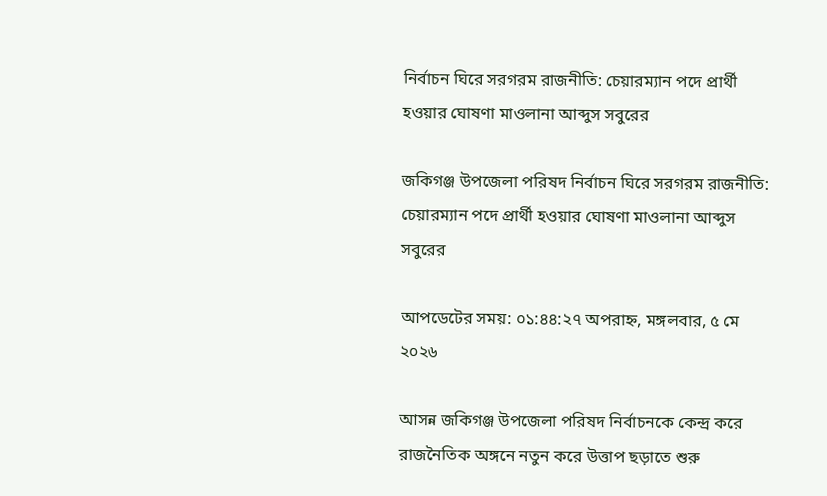নির্বাচন ঘিরে সরগরম রাজনীতি: চেয়ারম্যান পদে প্রার্থী হওয়ার ঘোষণা মাওলানা আব্দুস সবুরের

জকিগঞ্জ উপজেলা পরিষদ নির্বাচন ঘিরে সরগরম রাজনীতি: চেয়ারম্যান পদে প্রার্থী হওয়ার ঘোষণা মাওলানা আব্দুস সবুরের

আপডেটের সময়: ০১:৪৪:২৭ অপরাহ্ন, মঙ্গলবার, ৫ মে ২০২৬

আসন্ন জকিগঞ্জ উপজেলা পরিষদ নির্বাচনকে কেন্দ্র করে রাজনৈতিক অঙ্গনে নতুন করে উত্তাপ ছড়াতে শুরু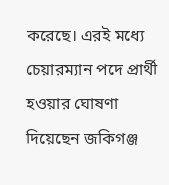করেছে। এরই মধ্যে চেয়ারম্যান পদে প্রার্থী হওয়ার ঘোষণা দিয়েছেন জকিগঞ্জ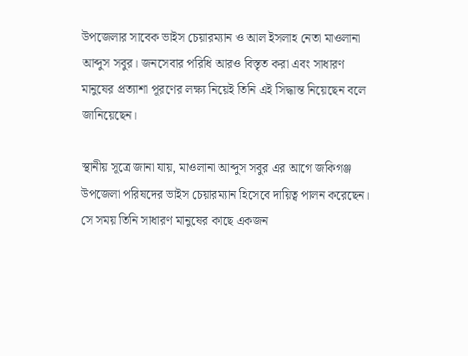উপজেলার সাবেক ভাইস চেয়ারম্যান ও আল ইসলাহ নেতা মাওলানা আব্দুস সবুর। জনসেবার পরিধি আরও বিস্তৃত করা এবং সাধারণ মানুষের প্রত্যাশা পূরণের লক্ষ্য নিয়েই তিনি এই সিদ্ধান্ত নিয়েছেন বলে জানিয়েছেন।

স্থানীয় সূত্রে জানা যায়, মাওলানা আব্দুস সবুর এর আগে জকিগঞ্জ উপজেলা পরিষদের ভাইস চেয়ারম্যান হিসেবে দায়িত্ব পালন করেছেন। সে সময় তিনি সাধারণ মানুষের কাছে একজন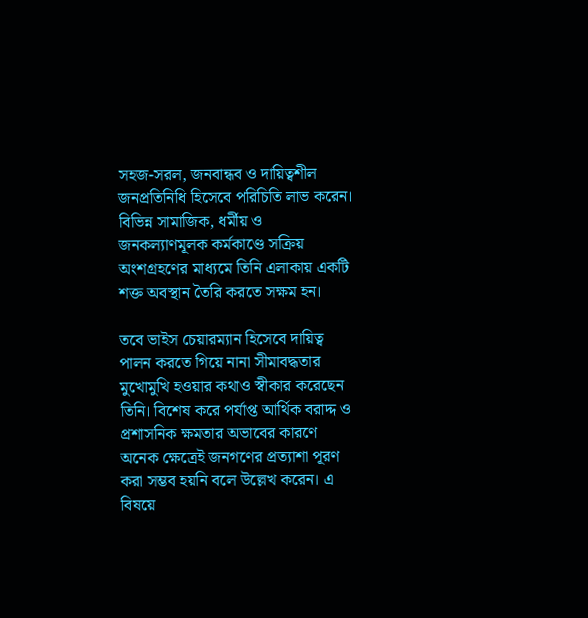সহজ-সরল, জনবান্ধব ও দায়িত্বশীল জনপ্রতিনিধি হিসেবে পরিচিতি লাভ করেন। বিভিন্ন সামাজিক, ধর্মীয় ও জনকল্যাণমূলক কর্মকাণ্ডে সক্রিয় অংশগ্রহণের মাধ্যমে তিনি এলাকায় একটি শক্ত অবস্থান তৈরি করতে সক্ষম হন।

তবে ভাইস চেয়ারম্যান হিসেবে দায়িত্ব পালন করতে গিয়ে নানা সীমাবদ্ধতার মুখোমুখি হওয়ার কথাও স্বীকার করেছেন তিনি। বিশেষ করে পর্যাপ্ত আর্থিক বরাদ্দ ও প্রশাসনিক ক্ষমতার অভাবের কারণে অনেক ক্ষেত্রেই জনগণের প্রত্যাশা পূরণ করা সম্ভব হয়নি বলে উল্লেখ করেন। এ বিষয়ে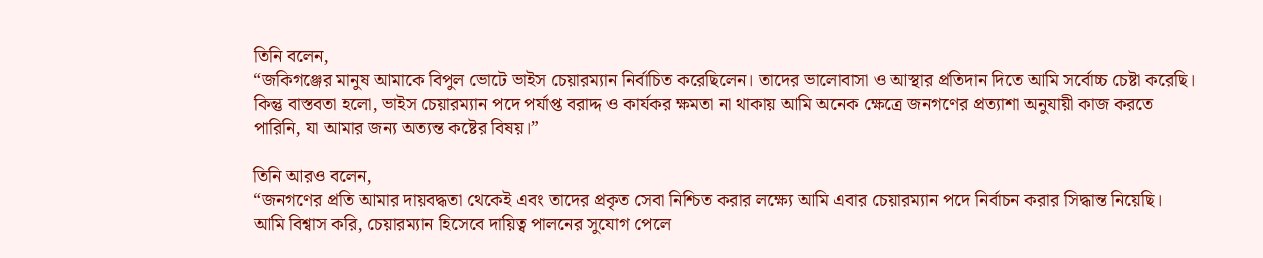তিনি বলেন,
“জকিগঞ্জের মানুষ আমাকে বিপুল ভোটে ভাইস চেয়ারম্যান নির্বাচিত করেছিলেন। তাদের ভালোবাসা ও আস্থার প্রতিদান দিতে আমি সর্বোচ্চ চেষ্টা করেছি। কিন্তু বাস্তবতা হলো, ভাইস চেয়ারম্যান পদে পর্যাপ্ত বরাদ্দ ও কার্যকর ক্ষমতা না থাকায় আমি অনেক ক্ষেত্রে জনগণের প্রত্যাশা অনুযায়ী কাজ করতে পারিনি, যা আমার জন্য অত্যন্ত কষ্টের বিষয়।”

তিনি আরও বলেন,
“জনগণের প্রতি আমার দায়বদ্ধতা থেকেই এবং তাদের প্রকৃত সেবা নিশ্চিত করার লক্ষ্যে আমি এবার চেয়ারম্যান পদে নির্বাচন করার সিদ্ধান্ত নিয়েছি। আমি বিশ্বাস করি, চেয়ারম্যান হিসেবে দায়িত্ব পালনের সুযোগ পেলে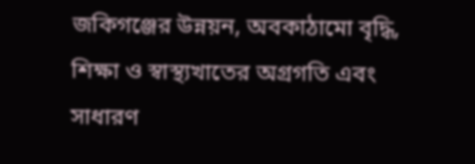জকিগঞ্জের উন্নয়ন, অবকাঠামো বৃদ্ধি, শিক্ষা ও স্বাস্থ্যখাতের অগ্রগতি এবং সাধারণ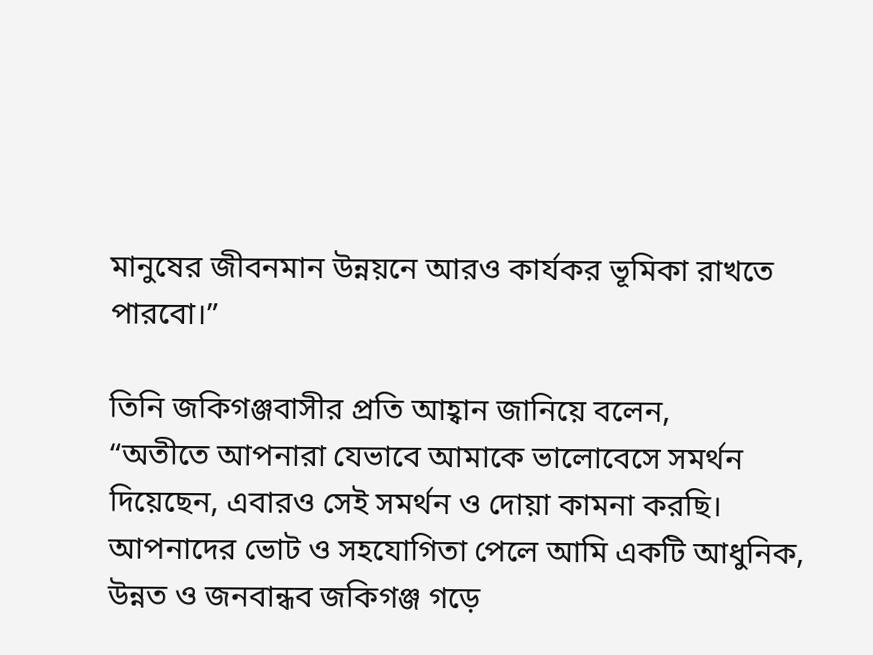মানুষের জীবনমান উন্নয়নে আরও কার্যকর ভূমিকা রাখতে পারবো।”

তিনি জকিগঞ্জবাসীর প্রতি আহ্বান জানিয়ে বলেন,
“অতীতে আপনারা যেভাবে আমাকে ভালোবেসে সমর্থন দিয়েছেন, এবারও সেই সমর্থন ও দোয়া কামনা করছি। আপনাদের ভোট ও সহযোগিতা পেলে আমি একটি আধুনিক, উন্নত ও জনবান্ধব জকিগঞ্জ গড়ে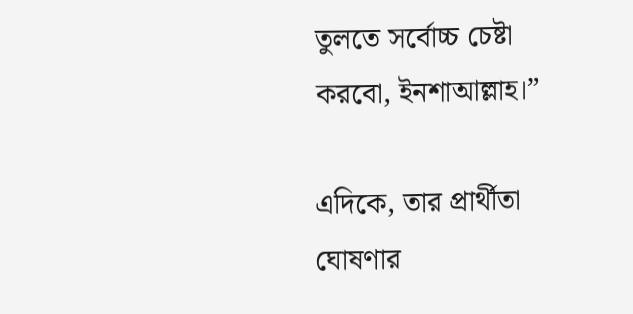তুলতে সর্বোচ্চ চেষ্টা করবো, ইনশাআল্লাহ।”

এদিকে, তার প্রার্থীতা ঘোষণার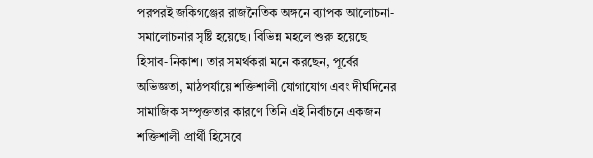পরপরই জকিগঞ্জের রাজনৈতিক অঙ্গনে ব্যাপক আলোচনা-সমালোচনার সৃষ্টি হয়েছে। বিভিন্ন মহলে শুরু হয়েছে হিসাব-নিকাশ। তার সমর্থকরা মনে করছেন, পূর্বের অভিজ্ঞতা, মাঠপর্যায়ে শক্তিশালী যোগাযোগ এবং দীর্ঘদিনের সামাজিক সম্পৃক্ততার কারণে তিনি এই নির্বাচনে একজন শক্তিশালী প্রার্থী হিসেবে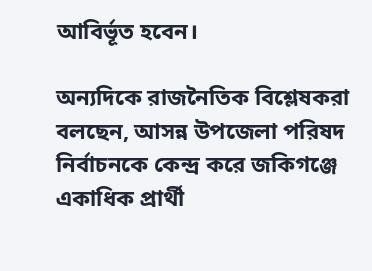আবির্ভূত হবেন।

অন্যদিকে রাজনৈতিক বিশ্লেষকরা বলছেন, আসন্ন উপজেলা পরিষদ নির্বাচনকে কেন্দ্র করে জকিগঞ্জে একাধিক প্রার্থী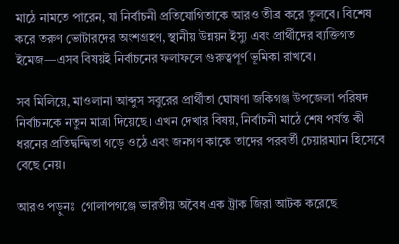মাঠে নামতে পারেন, যা নির্বাচনী প্রতিযোগিতাকে আরও তীব্র করে তুলবে। বিশেষ করে তরুণ ভোটারদের অংশগ্রহণ, স্থানীয় উন্নয়ন ইস্যু এবং প্রার্থীদের ব্যক্তিগত ইমেজ—এসব বিষয়ই নির্বাচনের ফলাফলে গুরুত্বপূর্ণ ভূমিকা রাখবে।

সব মিলিয়ে, মাওলানা আব্দুস সবুরের প্রার্থীতা ঘোষণা জকিগঞ্জ উপজেলা পরিষদ নির্বাচনকে নতুন মাত্রা দিয়েছে। এখন দেখার বিষয়, নির্বাচনী মাঠে শেষ পর্যন্ত কী ধরনের প্রতিদ্বন্দ্বিতা গড়ে ওঠে এবং জনগণ কাকে তাদের পরবর্তী চেয়ারম্যান হিসেবে বেছে নেয়।

আরও পড়ুনঃ  গোলাপগঞ্জে ভারতীয় অবৈধ এক ট্রাক জিরা আটক করেছে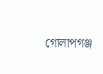গোলাপগঞ্জ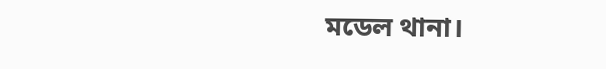মডেল থানা।